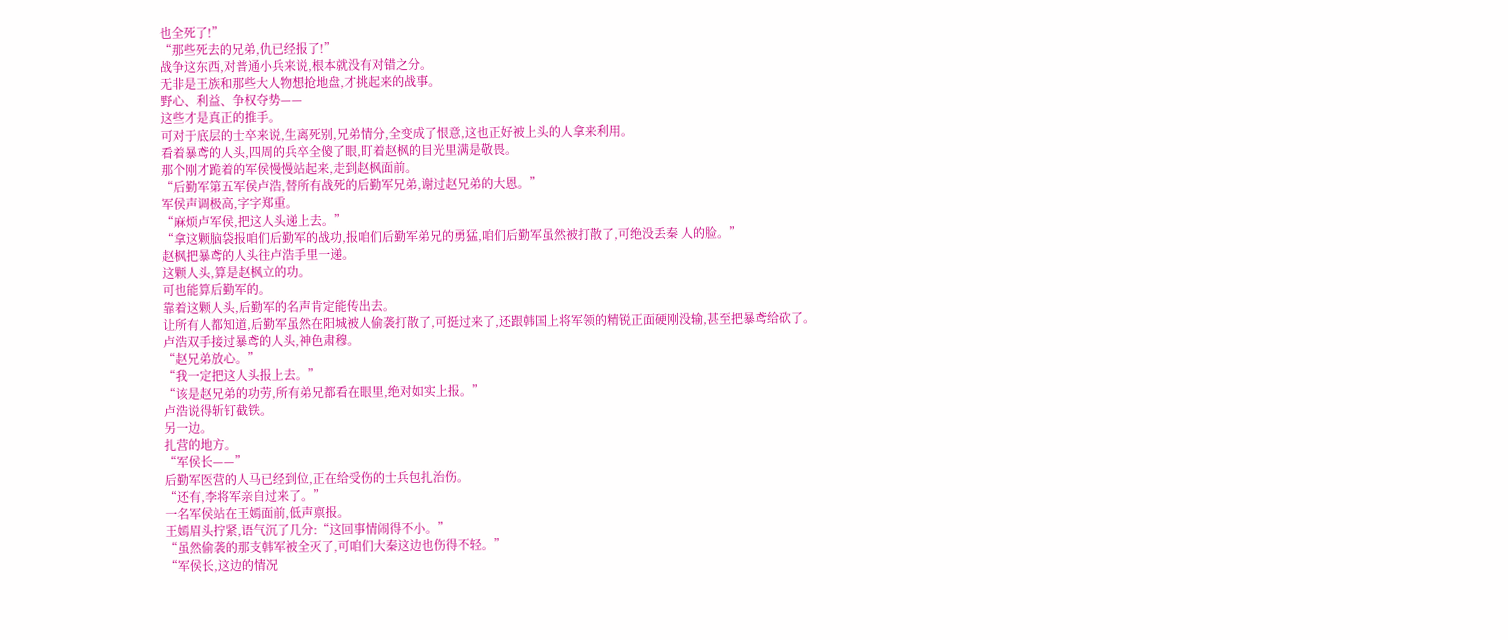也全死了!”
“那些死去的兄弟,仇已经报了!”
战争这东西,对普通小兵来说,根本就没有对错之分。
无非是王族和那些大人物想抢地盘,才挑起来的战事。
野心、利益、争权夺势——
这些才是真正的推手。
可对于底层的士卒来说,生离死别,兄弟情分,全变成了恨意,这也正好被上头的人拿来利用。
看着暴鸢的人头,四周的兵卒全傻了眼,盯着赵枫的目光里满是敬畏。
那个刚才跪着的军侯慢慢站起来,走到赵枫面前。
“后勤军第五军侯卢浩,替所有战死的后勤军兄弟,谢过赵兄弟的大恩。”
军侯声调极高,字字郑重。
“麻烦卢军侯,把这人头递上去。”
“拿这颗脑袋报咱们后勤军的战功,报咱们后勤军弟兄的勇猛,咱们后勤军虽然被打散了,可绝没丢秦 人的脸。”
赵枫把暴鸢的人头往卢浩手里一递。
这颗人头,算是赵枫立的功。
可也能算后勤军的。
靠着这颗人头,后勤军的名声肯定能传出去。
让所有人都知道,后勤军虽然在阳城被人偷袭打散了,可挺过来了,还跟韩国上将军领的精锐正面硬刚没输,甚至把暴鸢给砍了。
卢浩双手接过暴鸢的人头,神色肃穆。
“赵兄弟放心。”
“我一定把这人头报上去。”
“该是赵兄弟的功劳,所有弟兄都看在眼里,绝对如实上报。”
卢浩说得斩钉截铁。
另一边。
扎营的地方。
“军侯长——”
后勤军医营的人马已经到位,正在给受伤的士兵包扎治伤。
“还有,李将军亲自过来了。”
一名军侯站在王嫣面前,低声禀报。
王嫣眉头拧紧,语气沉了几分:“这回事情闹得不小。”
“虽然偷袭的那支韩军被全灭了,可咱们大秦这边也伤得不轻。”
“军侯长,这边的情况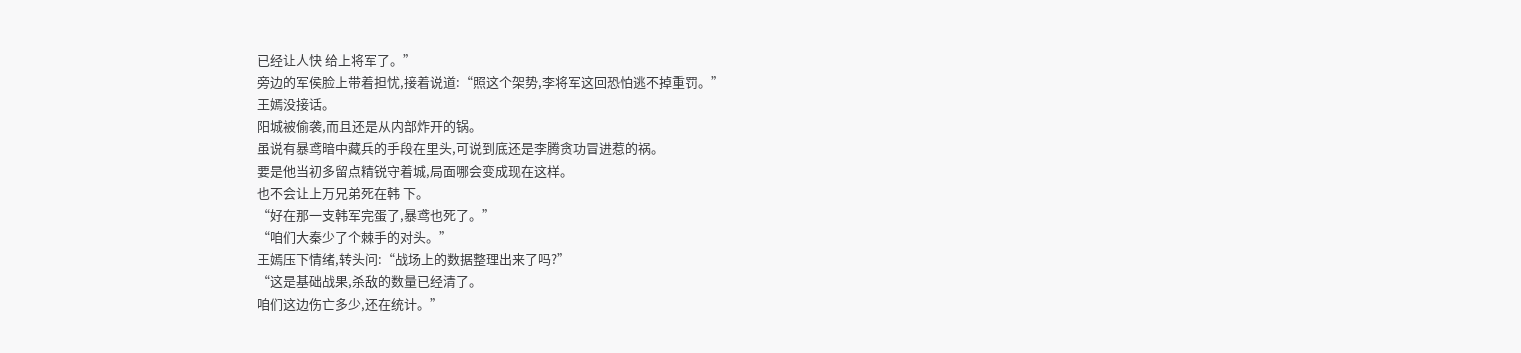已经让人快 给上将军了。”
旁边的军侯脸上带着担忧,接着说道:“照这个架势,李将军这回恐怕逃不掉重罚。”
王嫣没接话。
阳城被偷袭,而且还是从内部炸开的锅。
虽说有暴鸢暗中藏兵的手段在里头,可说到底还是李腾贪功冒进惹的祸。
要是他当初多留点精锐守着城,局面哪会变成现在这样。
也不会让上万兄弟死在韩 下。
“好在那一支韩军完蛋了,暴鸢也死了。”
“咱们大秦少了个棘手的对头。”
王嫣压下情绪,转头问:“战场上的数据整理出来了吗?”
“这是基础战果,杀敌的数量已经清了。
咱们这边伤亡多少,还在统计。”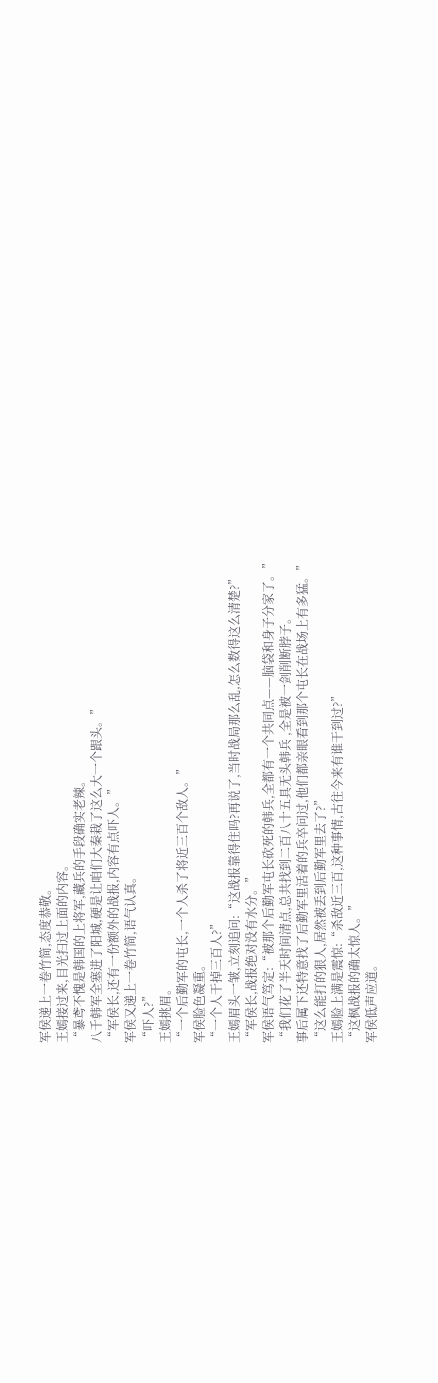军侯递上一卷竹简,态度恭敬。
王嫣接过来,目光扫过上面的内容。
“暴鸢不愧是韩国的上将军,藏兵的手段确实老辣。
八千韩军全塞进了阳城,硬是让咱们大秦栽了这么大一个跟头。”
“军侯长,还有一份额外的战报,内容有点吓人。”
军侯又递上一卷竹简,语气认真。
“吓人?”
王嫣挑眉。
“一个后勤军的屯长,一个人杀了将近三百个敌人。”
军侯脸色凝重。
“一个人干掉三百人?”
王嫣眉头一皱,立刻追问:“这战报靠得住吗?再说了,当时战局那么乱,怎么数得这么清楚?”
“军侯长,战报绝对没有水分。”
军侯语气笃定:“被那个后勤军屯长砍死的韩兵,全都有一个共同点——脑袋和身子分家了。”
“我们花了半天时间清点,总共找到二百八十五具无头韩兵 ,全是被一剑削断脖子。
事后属下还特意找了后勤军里活着的兵卒问过,他们都亲眼看到那个屯长在战场上有多猛。”
“这么能打的狠人,居然被丢到后勤军里去了?”
王嫣脸上满是震惊:“杀敌近三百,这种事情,古往今来有谁干到过?”
“这枫战报的确太惊人。”
军侯低声应道。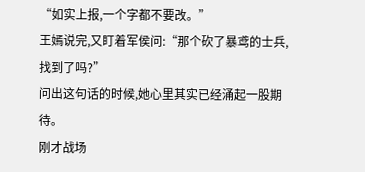“如实上报,一个字都不要改。”
王嫣说完,又盯着军侯问:“那个砍了暴鸢的士兵,找到了吗?”
问出这句话的时候,她心里其实已经涌起一股期待。
刚才战场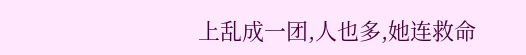上乱成一团,人也多,她连救命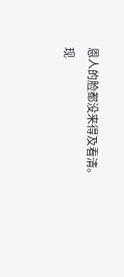恩人的脸都没来得及看清。
现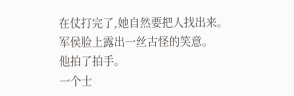在仗打完了,她自然要把人找出来。
军侯脸上露出一丝古怪的笑意。
他拍了拍手。
一个士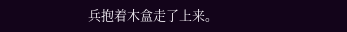兵抱着木盒走了上来。